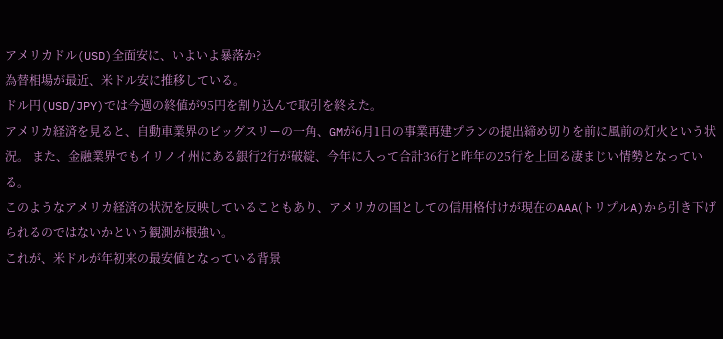アメリカドル(USD)全面安に、いよいよ暴落か?
為替相場が最近、米ドル安に推移している。
ドル円(USD/JPY)では今週の終値が95円を割り込んで取引を終えた。
アメリカ経済を見ると、自動車業界のビッグスリーの一角、GMが6月1日の事業再建プランの提出締め切りを前に風前の灯火という状況。 また、金融業界でもイリノイ州にある銀行2行が破綻、今年に入って合計36行と昨年の25行を上回る凄まじい情勢となっている。
このようなアメリカ経済の状況を反映していることもあり、アメリカの国としての信用格付けが現在のAAA(トリプルA)から引き下げられるのではないかという観測が根強い。
これが、米ドルが年初来の最安値となっている背景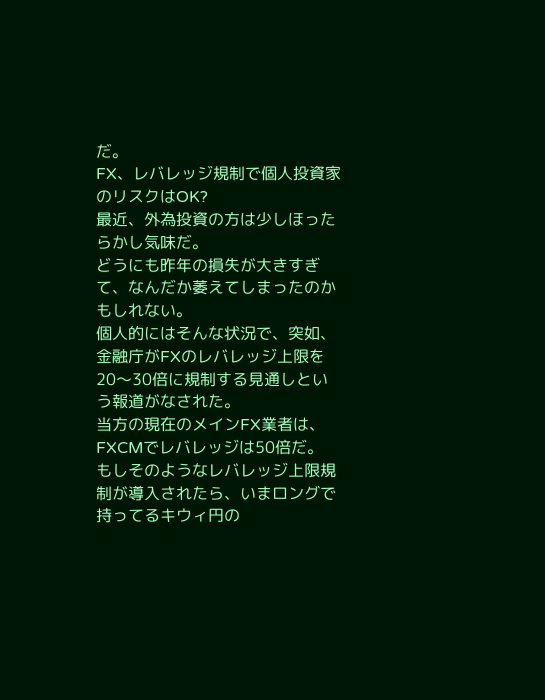だ。
FX、レバレッジ規制で個人投資家のリスクはOK?
最近、外為投資の方は少しほったらかし気味だ。
どうにも昨年の損失が大きすぎて、なんだか萎えてしまったのかもしれない。
個人的にはそんな状況で、突如、金融庁がFXのレバレッジ上限を20〜30倍に規制する見通しという報道がなされた。
当方の現在のメインFX業者は、FXCMでレバレッジは50倍だ。
もしそのようなレバレッジ上限規制が導入されたら、いまロングで持ってるキウィ円の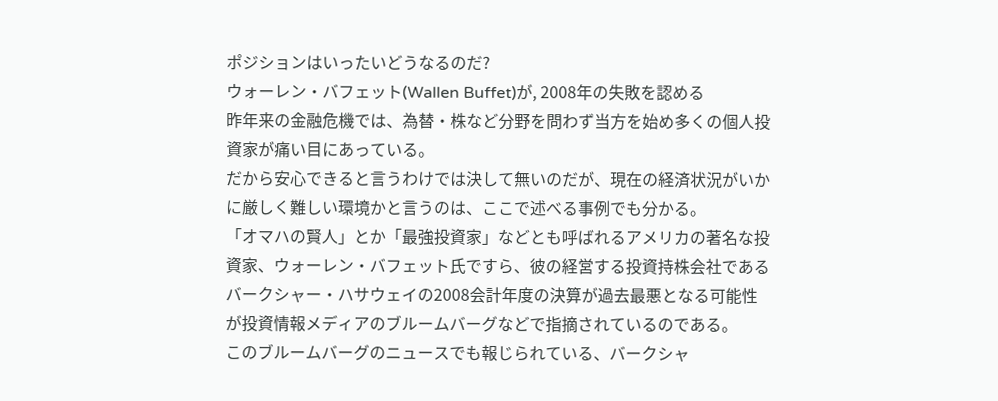ポジションはいったいどうなるのだ?
ウォーレン・バフェット(Wallen Buffet)が, 2008年の失敗を認める
昨年来の金融危機では、為替・株など分野を問わず当方を始め多くの個人投資家が痛い目にあっている。
だから安心できると言うわけでは決して無いのだが、現在の経済状況がいかに厳しく難しい環境かと言うのは、ここで述べる事例でも分かる。
「オマハの賢人」とか「最強投資家」などとも呼ばれるアメリカの著名な投資家、ウォーレン・バフェット氏ですら、彼の経営する投資持株会社であるバークシャー・ハサウェイの2008会計年度の決算が過去最悪となる可能性が投資情報メディアのブルームバーグなどで指摘されているのである。
このブルームバーグのニュースでも報じられている、バークシャ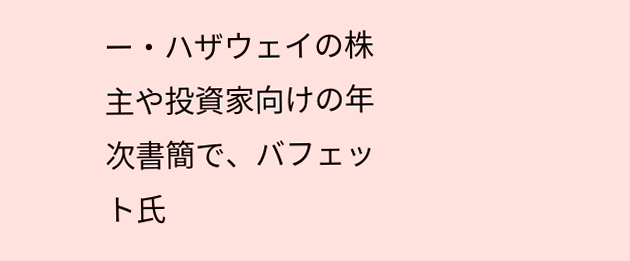ー・ハザウェイの株主や投資家向けの年次書簡で、バフェット氏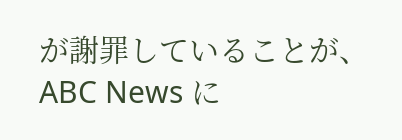が謝罪していることが、ABC News に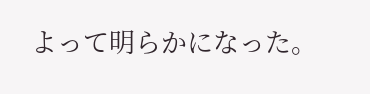よって明らかになった。